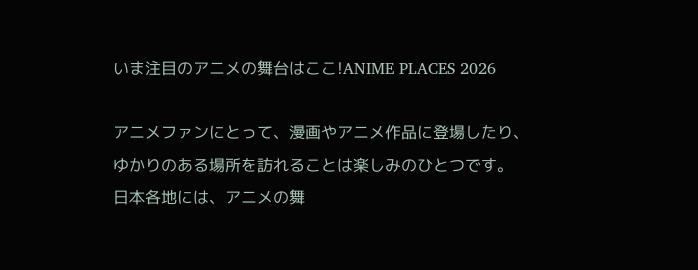いま注目のアニメの舞台はここ!ANIME PLACES 2026

アニメファンにとって、漫画やアニメ作品に登場したり、
ゆかりのある場所を訪れることは楽しみのひとつです。
日本各地には、アニメの舞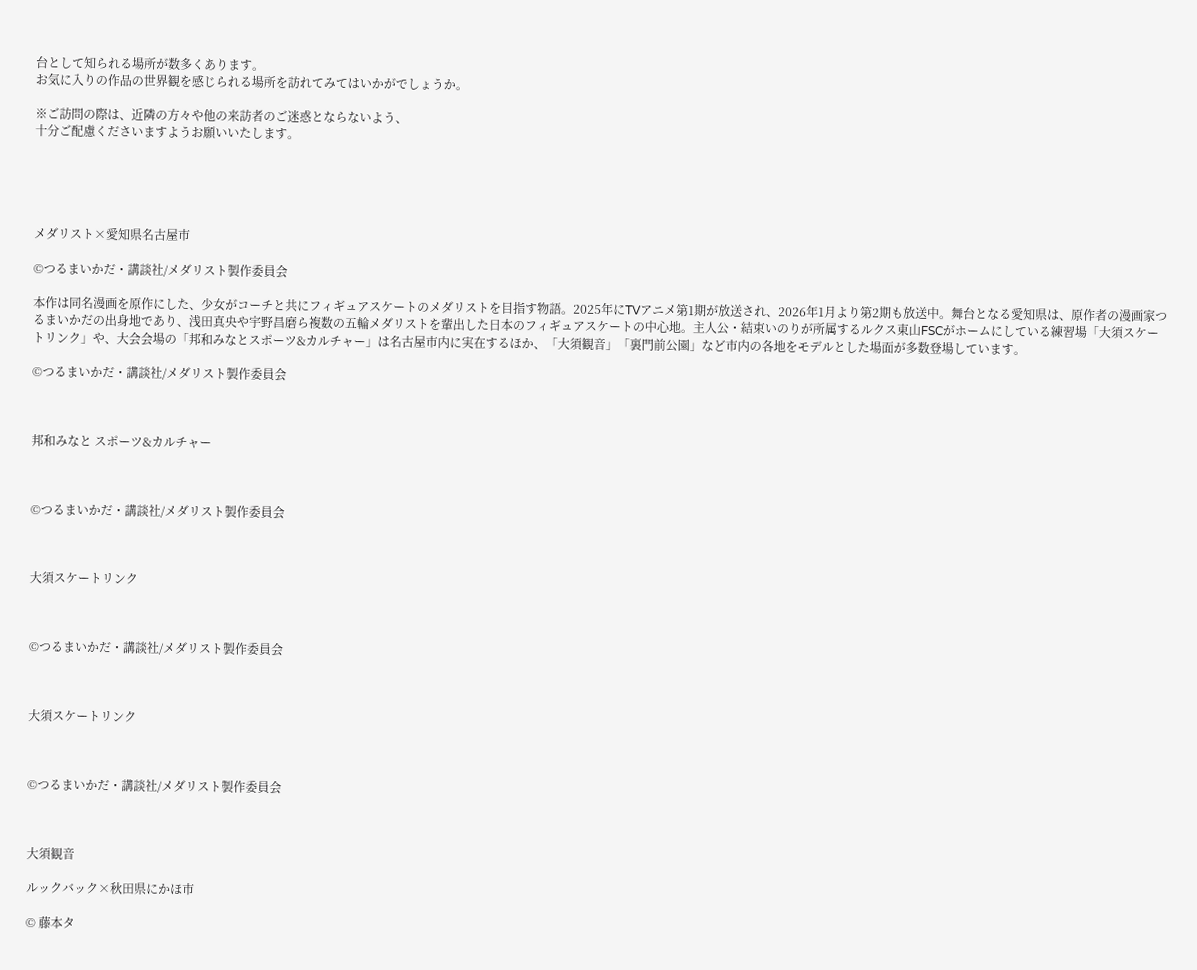台として知られる場所が数多くあります。
お気に入りの作品の世界観を感じられる場所を訪れてみてはいかがでしょうか。

※ご訪問の際は、近隣の方々や他の来訪者のご迷惑とならないよう、
十分ご配慮くださいますようお願いいたします。





メダリスト×愛知県名古屋市

©つるまいかだ・講談社/メダリスト製作委員会

本作は同名漫画を原作にした、少女がコーチと共にフィギュアスケートのメダリストを目指す物語。2025年にTVアニメ第1期が放送され、2026年1月より第2期も放送中。舞台となる愛知県は、原作者の漫画家つるまいかだの出身地であり、浅田真央や宇野昌磨ら複数の五輪メダリストを輩出した日本のフィギュアスケートの中心地。主人公・結束いのりが所属するルクス東山FSCがホームにしている練習場「大須スケートリンク」や、大会会場の「邦和みなとスポーツ&カルチャー」は名古屋市内に実在するほか、「大須観音」「裏門前公園」など市内の各地をモデルとした場面が多数登場しています。

©つるまいかだ・講談社/メダリスト製作委員会



邦和みなと スポーツ&カルチャー



©つるまいかだ・講談社/メダリスト製作委員会



大須スケートリンク



©つるまいかだ・講談社/メダリスト製作委員会



大須スケートリンク



©つるまいかだ・講談社/メダリスト製作委員会



大須観音

ルックバック×秋田県にかほ市

© 藤本タ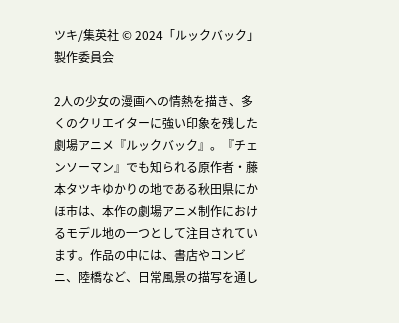ツキ/集英社 © 2024「ルックバック」製作委員会

2人の少女の漫画への情熱を描き、多くのクリエイターに強い印象を残した劇場アニメ『ルックバック』。『チェンソーマン』でも知られる原作者・藤本タツキゆかりの地である秋田県にかほ市は、本作の劇場アニメ制作におけるモデル地の一つとして注目されています。作品の中には、書店やコンビニ、陸橋など、日常風景の描写を通し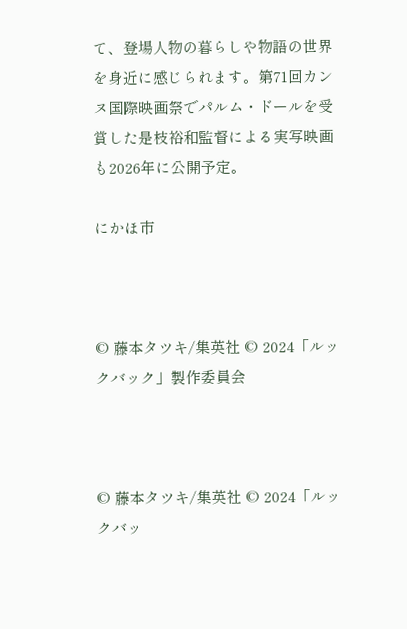て、登場人物の暮らしや物語の世界を身近に感じられます。第71回カンヌ国際映画祭でパルム・ドールを受賞した是枝裕和監督による実写映画も2026年に公開予定。

にかほ市



© 藤本タツキ/集英社 © 2024「ルックバック」製作委員会



© 藤本タツキ/集英社 © 2024「ルックバッ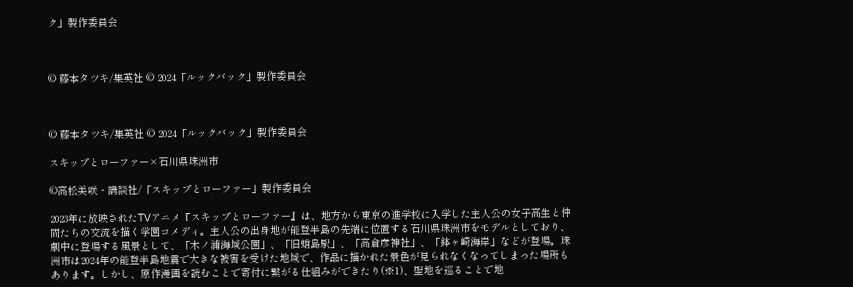ク」製作委員会



© 藤本タツキ/集英社 © 2024「ルックバック」製作委員会



© 藤本タツキ/集英社 © 2024「ルックバック」製作委員会

スキップとローファー×石川県珠洲市

©高松美咲・講談社/「スキップとローファー」製作委員会

2023年に放映されたTVアニメ『スキップとローファー』は、地方から東京の進学校に入学した主人公の女子高生と仲間たちの交流を描く学園コメディ。主人公の出身地が能登半島の先端に位置する石川県珠洲市をモデルとしており、劇中に登場する風景として、「木ノ浦海域公園」、「旧蛸島駅」、「高倉彦神社」、「鉢ヶ崎海岸」などが登場。珠洲市は2024年の能登半島地震で大きな被害を受けた地域で、作品に描かれた景色が見られなくなってしまった場所もあります。しかし、原作漫画を読むことで寄付に繋がる仕組みができたり(※1)、聖地を巡ることで地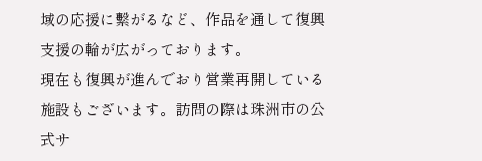域の応援に繫がるなど、作品を通して復興支援の輪が広がっております。
現在も復興が進んでおり営業再開している施設もございます。訪問の際は珠洲市の公式サ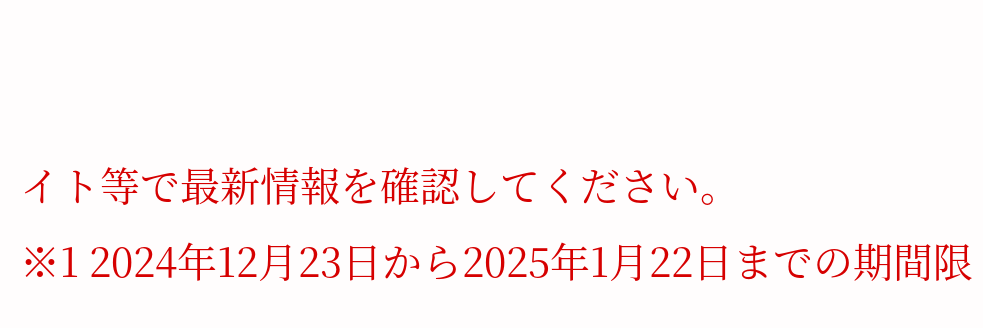イト等で最新情報を確認してください。
※1 2024年12月23日から2025年1月22日までの期間限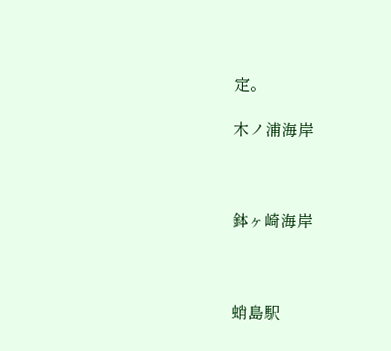定。

木ノ浦海岸



鉢ヶ崎海岸



蛸島駅